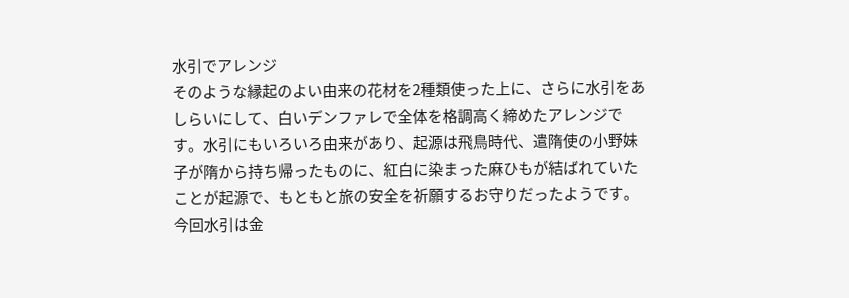水引でアレンジ
そのような縁起のよい由来の花材を2種類使った上に、さらに水引をあしらいにして、白いデンファレで全体を格調高く締めたアレンジです。水引にもいろいろ由来があり、起源は飛鳥時代、遣隋使の小野妹子が隋から持ち帰ったものに、紅白に染まった麻ひもが結ばれていたことが起源で、もともと旅の安全を祈願するお守りだったようです。
今回水引は金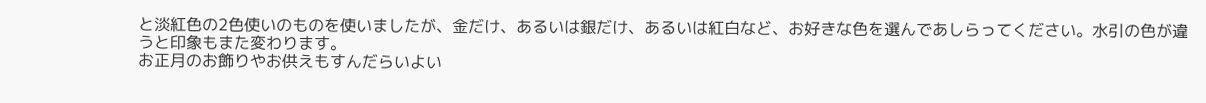と淡紅色の2色使いのものを使いましたが、金だけ、あるいは銀だけ、あるいは紅白など、お好きな色を選んであしらってください。水引の色が違うと印象もまた変わります。
お正月のお飾りやお供えもすんだらいよい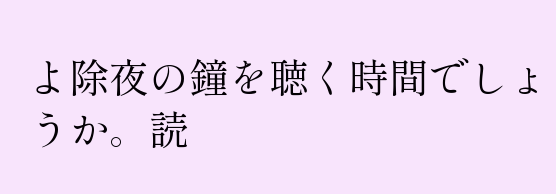よ除夜の鐘を聴く時間でしょうか。読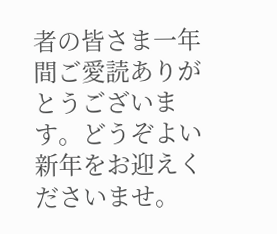者の皆さま一年間ご愛読ありがとうございます。どうぞよい新年をお迎えくださいませ。